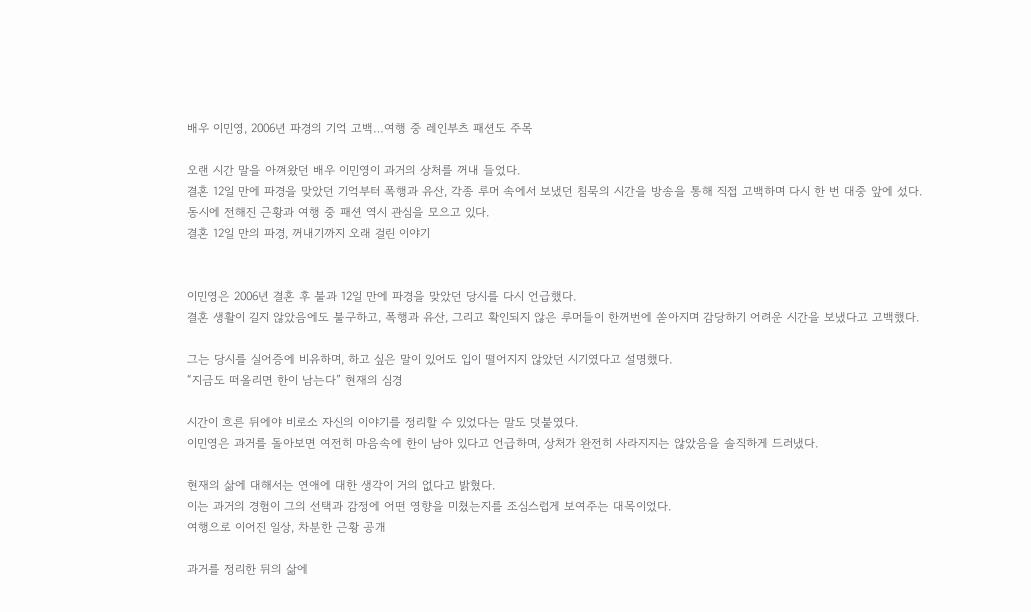배우 이민영, 2006년 파경의 기억 고백…여행 중 레인부츠 패션도 주목

오랜 시간 말을 아껴왔던 배우 이민영이 과거의 상처를 꺼내 들었다.
결혼 12일 만에 파경을 맞았던 기억부터 폭행과 유산, 각종 루머 속에서 보냈던 침묵의 시간을 방송을 통해 직접 고백하며 다시 한 번 대중 앞에 섰다.
동시에 전해진 근황과 여행 중 패션 역시 관심을 모으고 있다.
결혼 12일 만의 파경, 꺼내기까지 오래 걸린 이야기


이민영은 2006년 결혼 후 불과 12일 만에 파경을 맞았던 당시를 다시 언급했다.
결혼 생활이 길지 않았음에도 불구하고, 폭행과 유산, 그리고 확인되지 않은 루머들이 한꺼번에 쏟아지며 감당하기 어려운 시간을 보냈다고 고백했다.

그는 당시를 실어증에 비유하며, 하고 싶은 말이 있어도 입이 떨어지지 않았던 시기였다고 설명했다.
“지금도 떠올리면 한이 남는다” 현재의 심경

시간이 흐른 뒤에야 비로소 자신의 이야기를 정리할 수 있었다는 말도 덧붙였다.
이민영은 과거를 돌아보면 여전히 마음속에 한이 남아 있다고 언급하며, 상처가 완전히 사라지지는 않았음을 솔직하게 드러냈다.

현재의 삶에 대해서는 연애에 대한 생각이 거의 없다고 밝혔다.
이는 과거의 경험이 그의 선택과 감정에 어떤 영향을 미쳤는지를 조심스럽게 보여주는 대목이었다.
여행으로 이어진 일상, 차분한 근황 공개

과거를 정리한 뒤의 삶에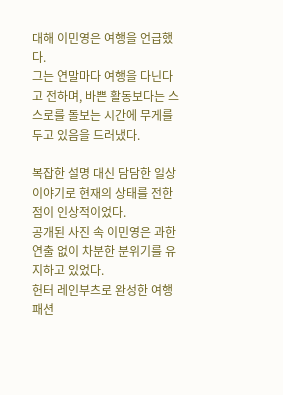대해 이민영은 여행을 언급했다.
그는 연말마다 여행을 다닌다고 전하며, 바쁜 활동보다는 스스로를 돌보는 시간에 무게를 두고 있음을 드러냈다.

복잡한 설명 대신 담담한 일상 이야기로 현재의 상태를 전한 점이 인상적이었다.
공개된 사진 속 이민영은 과한 연출 없이 차분한 분위기를 유지하고 있었다.
헌터 레인부츠로 완성한 여행 패션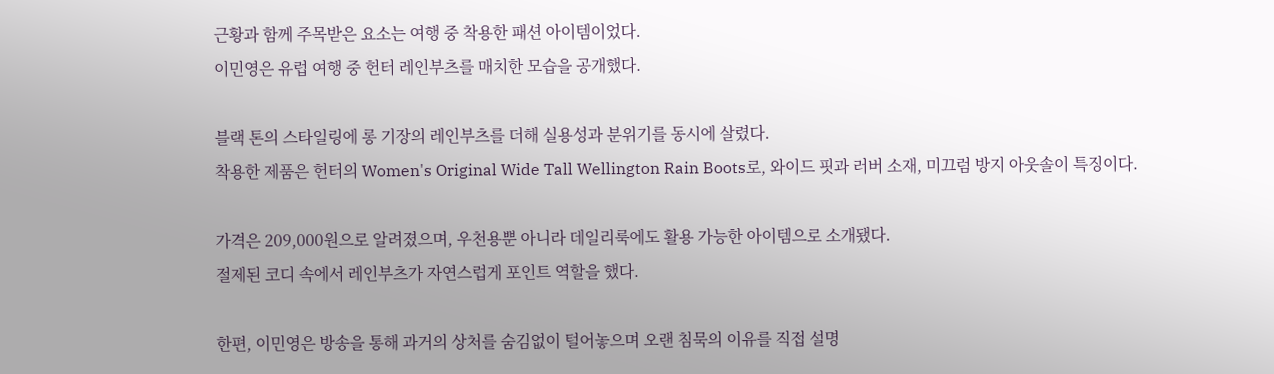근황과 함께 주목받은 요소는 여행 중 착용한 패션 아이템이었다.
이민영은 유럽 여행 중 헌터 레인부츠를 매치한 모습을 공개했다.

블랙 톤의 스타일링에 롱 기장의 레인부츠를 더해 실용성과 분위기를 동시에 살렸다.
착용한 제품은 헌터의 Women's Original Wide Tall Wellington Rain Boots로, 와이드 핏과 러버 소재, 미끄럼 방지 아웃솔이 특징이다.

가격은 209,000원으로 알려졌으며, 우천용뿐 아니라 데일리룩에도 활용 가능한 아이템으로 소개됐다.
절제된 코디 속에서 레인부츠가 자연스럽게 포인트 역할을 했다.

한편, 이민영은 방송을 통해 과거의 상처를 숨김없이 털어놓으며 오랜 침묵의 이유를 직접 설명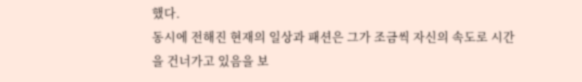했다.
동시에 전해진 현재의 일상과 패션은 그가 조금씩 자신의 속도로 시간을 건너가고 있음을 보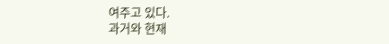여주고 있다.
과거와 현재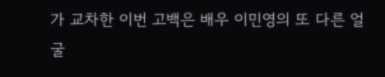가 교차한 이번 고백은 배우 이민영의 또 다른 얼굴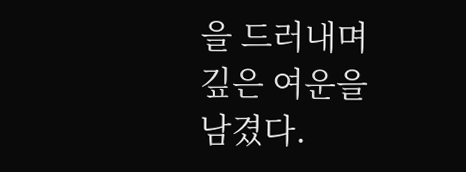을 드러내며 깊은 여운을 남겼다.